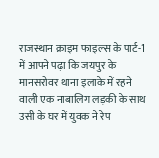राजस्थान क्राइम फाइल्स के पार्ट-1 में आपने पढ़ा कि जयपुर के मानसरोवर थाना इलाके में रहने वाली एक नाबालिग लड़की के साथ उसी के घर में युवक ने रेप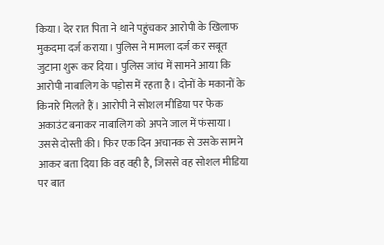किया। देर रात पिता ने थाने पहुंचकर आरोपी के खिलाफ मुकदमा दर्ज कराया। पुलिस ने मामला दर्ज कर सबूत जुटाना शुरू कर दिया। पुलिस जांच में सामने आया कि आरोपी नाबालिग के पड़ोस में रहता है। दोनों के मकानों के किनारे मिलते हैं। आरोपी ने सोशल मीडिया पर फेक अकाउंट बनाकर नाबालिग को अपने जाल में फंसाया। उससे दोस्ती की। फिर एक दिन अचानक से उसके सामने आकर बता दिया कि वह वही है, जिससे वह सोशल मीडिया पर बात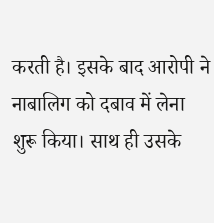करती है। इसके बाद आरोपी ने नाबालिग को दबाव में लेना शुरू किया। साथ ही उसके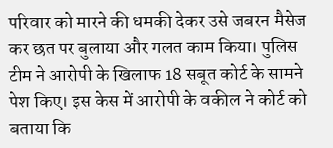परिवार को मारने की धमकी देकर उसे जबरन मैसेज कर छत पर बुलाया और गलत काम किया। पुलिस टीम ने आरोपी के खिलाफ 18 सबूत कोर्ट के सामने पेश किए। इस केस में आरोपी के वकील ने कोर्ट को बताया कि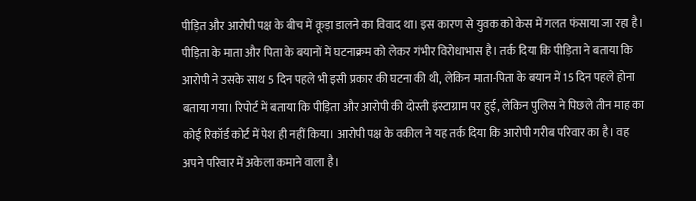पीड़ित और आरोपी पक्ष के बीच में कूड़ा डालने का विवाद था। इस कारण से युवक को केस में गलत फंसाया जा रहा है। पीड़िता के माता और पिता के बयानों में घटनाक्रम को लेकर गंभीर विरोधाभास है। तर्क दिया कि पीड़िता ने बताया कि आरोपी ने उसके साथ 5 दिन पहले भी इसी प्रकार की घटना की थी, लेकिन माता-पिता के बयान में 15 दिन पहले होना बताया गया। रिपोर्ट में बताया कि पीड़िता और आरोपी की दोस्ती इंस्टाग्राम पर हुई, लेकिन पुलिस ने पिछले तीन माह का कोई रिकॉर्ड कोर्ट में पेश ही नहीं किया। आरोपी पक्ष के वकील ने यह तर्क दिया कि आरोपी गरीब परिवार का है। वह अपने परिवार में अकेला कमाने वाला है।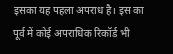इसका यह पहला अपराध है। इस का पूर्व में कोई अपराधिक रिकॉर्ड भी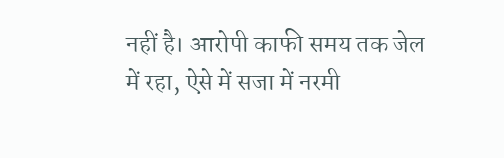नहीं है। आरोपी काफी समय तक जेल में रहा, ऐसे में सजा में नरमी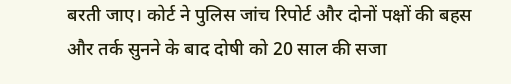बरती जाए। कोर्ट ने पुलिस जांच रिपोर्ट और दोनों पक्षों की बहस और तर्क सुनने के बाद दोषी को 20 साल की सजा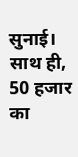सुनाई। साथ ही, 50 हजार का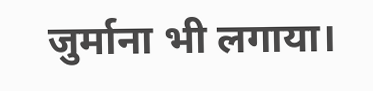जुर्माना भी लगाया।